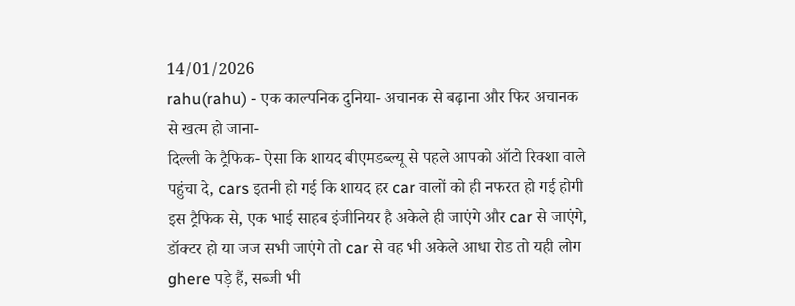14/01/2026
rahu(rahu) - एक काल्पनिक दुनिया- अचानक से बढ़ाना और फिर अचानक से खत्म हो जाना-
दिल्ली के ट्रैफिक- ऐसा कि शायद बीएमडब्ल्यू से पहले आपको ऑटो रिक्शा वाले पहुंचा दे, cars इतनी हो गई कि शायद हर car वालों को ही नफरत हो गई होगी इस ट्रैफिक से, एक भाई साहब इंजीनियर है अकेले ही जाएंगे और car से जाएंगे, डॉक्टर हो या जज सभी जाएंगे तो car से वह भी अकेले आधा रोड तो यही लोग ghere पड़े हैं, सब्जी भी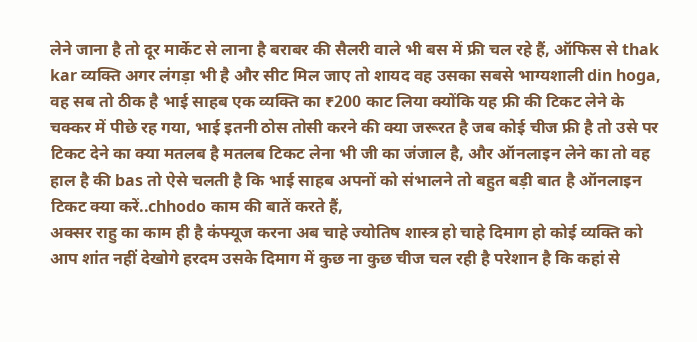लेने जाना है तो दूर मार्केट से लाना है बराबर की सैलरी वाले भी बस में फ्री चल रहे हैं, ऑफिस से thak kar व्यक्ति अगर लंगड़ा भी है और सीट मिल जाए तो शायद वह उसका सबसे भाग्यशाली din hoga, वह सब तो ठीक है भाई साहब एक व्यक्ति का ₹200 काट लिया क्योंकि यह फ्री की टिकट लेने के चक्कर में पीछे रह गया, भाई इतनी ठोस तोसी करने की क्या जरूरत है जब कोई चीज फ्री है तो उसे पर टिकट देने का क्या मतलब है मतलब टिकट लेना भी जी का जंजाल है, और ऑनलाइन लेने का तो वह हाल है की bas तो ऐसे चलती है कि भाई साहब अपनों को संभालने तो बहुत बड़ी बात है ऑनलाइन टिकट क्या करें..chhodo काम की बातें करते हैं,
अक्सर राहु का काम ही है कंफ्यूज करना अब चाहे ज्योतिष शास्त्र हो चाहे दिमाग हो कोई व्यक्ति को आप शांत नहीं देखोगे हरदम उसके दिमाग में कुछ ना कुछ चीज चल रही है परेशान है कि कहां से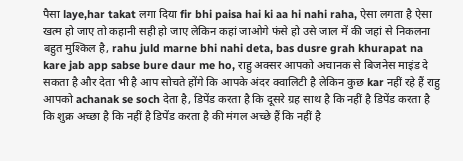पैसा laye,har takat लगा दिया fir bhi paisa hai ki aa hi nahi raha, ऐसा लगता है ऐसा खत्म हो जाए तो कहानी सही हो जाए लेकिन कहां जाओगे फंसे हो उसे जाल में की जहां से निकलना बहुत मुश्किल है, rahu juld marne bhi nahi deta, bas dusre grah khurapat na kare jab app sabse bure daur me ho, राहु अक्सर आपको अचानक से बिजनेस माइंड दे सकता है और देता भी है आप सोचते होंगे कि आपके अंदर क्वालिटी है लेकिन कुछ kar नहीं रहे हैं राहु आपको achanak se soch देता है, डिपेंड करता है कि दूसरे ग्रह साथ है कि नहीं है डिपेंड करता है कि शुक्र अच्छा है कि नहीं है डिपेंड करता है की मंगल अच्छे हैं कि नहीं है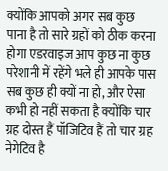क्योंकि आपको अगर सब कुछ पाना है तो सारे ग्रहों को ठीक करना होगा एडरवाइज आप कुछ ना कुछ परेशानी में रहेंगे भले ही आपके पास सब कुछ ही क्यों ना हो, और ऐसा कभी हो नहीं सकता है क्योंकि चार ग्रह दोस्त हैं पॉजिटिव हैं तो चार ग्रह नेगेटिव है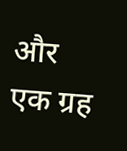और एक ग्रह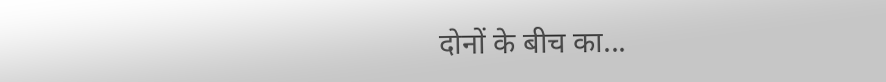दोनों के बीच का...